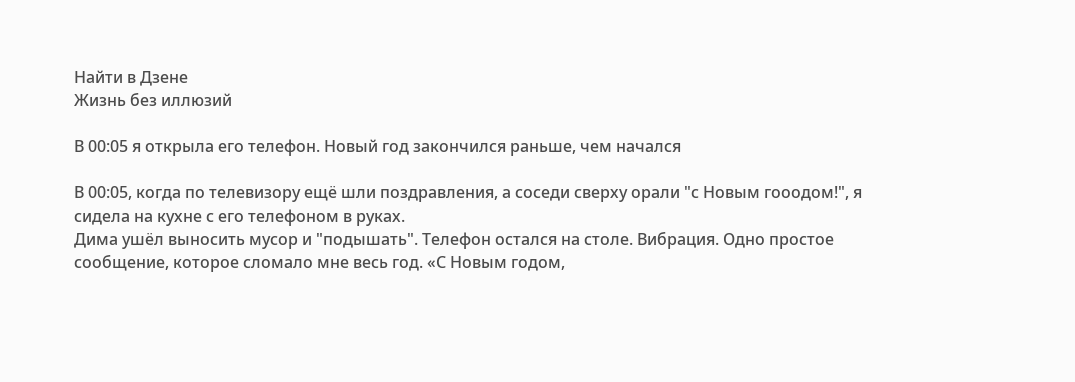Найти в Дзене
Жизнь без иллюзий

В 00:05 я открыла его телефон. Новый год закончился раньше, чем начался

В 00:05, когда по телевизору ещё шли поздравления, а соседи сверху орали "с Новым гооодом!", я сидела на кухне с его телефоном в руках.
Дима ушёл выносить мусор и "подышать". Телефон остался на столе. Вибрация. Одно простое сообщение, которое сломало мне весь год. «С Новым годом,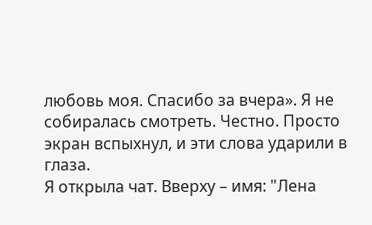любовь моя. Спасибо за вчера». Я не собиралась смотреть. Честно. Просто экран вспыхнул, и эти слова ударили в глаза.
Я открыла чат. Вверху – имя: "Лена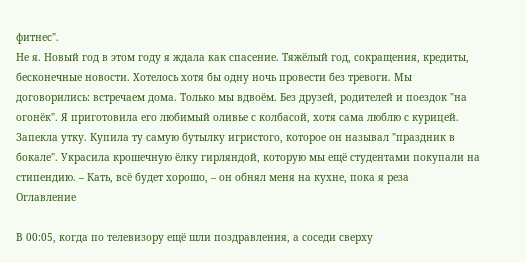фитнес".
Не я. Новый год в этом году я ждала как спасение. Тяжёлый год, сокращения, кредиты, бесконечные новости. Хотелось хотя бы одну ночь провести без тревоги. Мы договорились: встречаем дома. Только мы вдвоём. Без друзей, родителей и поездок "на огонёк". Я приготовила его любимый оливье с колбасой, хотя сама люблю с курицей. Запекла утку. Купила ту самую бутылку игристого, которое он называл "праздник в бокале". Украсила крошечную ёлку гирляндой, которую мы ещё студентами покупали на стипендию. – Кать, всё будет хорошо, – он обнял меня на кухне, пока я реза
Оглавление

В 00:05, когда по телевизору ещё шли поздравления, а соседи сверху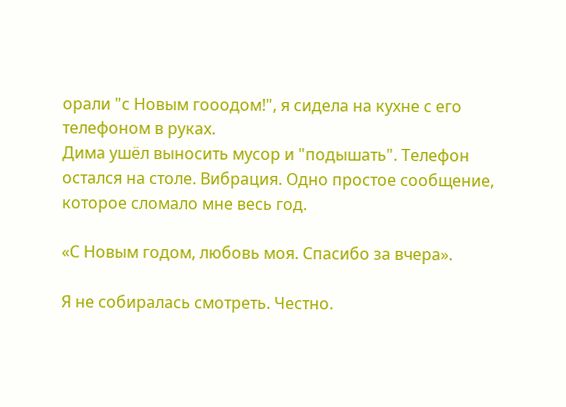орали "с Новым гооодом!", я сидела на кухне с его телефоном в руках.
Дима ушёл выносить мусор и "подышать". Телефон остался на столе. Вибрация. Одно простое сообщение, которое сломало мне весь год.

«С Новым годом, любовь моя. Спасибо за вчера».

Я не собиралась смотреть. Честно.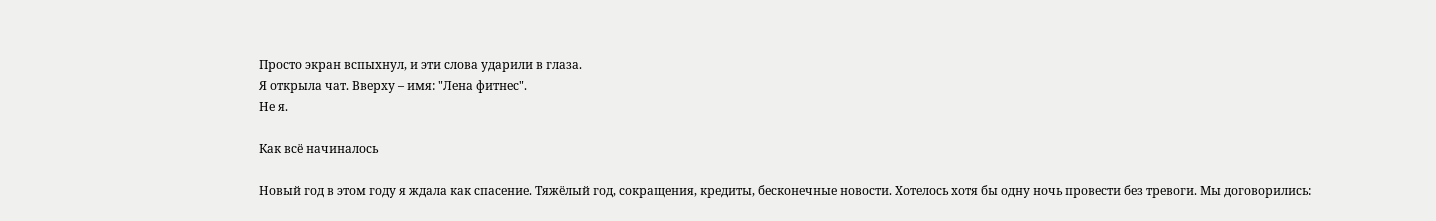Просто экран вспыхнул, и эти слова ударили в глаза.
Я открыла чат. Вверху – имя: "Лена фитнес".
Не я.

Как всё начиналось

Новый год в этом году я ждала как спасение. Тяжёлый год, сокращения, кредиты, бесконечные новости. Хотелось хотя бы одну ночь провести без тревоги. Мы договорились: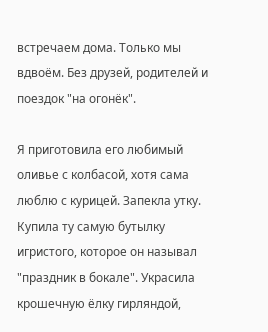встречаем дома. Только мы вдвоём. Без друзей, родителей и поездок "на огонёк".

Я приготовила его любимый оливье с колбасой, хотя сама люблю с курицей. Запекла утку. Купила ту самую бутылку игристого, которое он называл "праздник в бокале". Украсила крошечную ёлку гирляндой,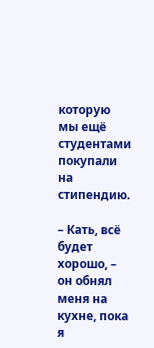которую мы ещё студентами покупали на стипендию.

– Кать, всё будет хорошо, – он обнял меня на кухне, пока я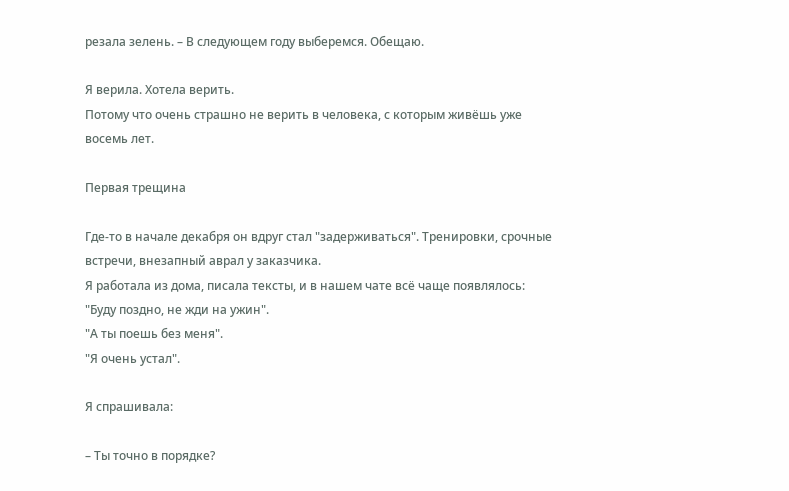резала зелень. – В следующем году выберемся. Обещаю.

Я верила. Хотела верить.
Потому что очень страшно не верить в человека, с которым живёшь уже восемь лет.

Первая трещина

Где-то в начале декабря он вдруг стал "задерживаться". Тренировки, срочные встречи, внезапный аврал у заказчика.
Я работала из дома, писала тексты, и в нашем чате всё чаще появлялось:
"Буду поздно, не жди на ужин".
"А ты поешь без меня".
"Я очень устал".

Я спрашивала:

– Ты точно в порядке?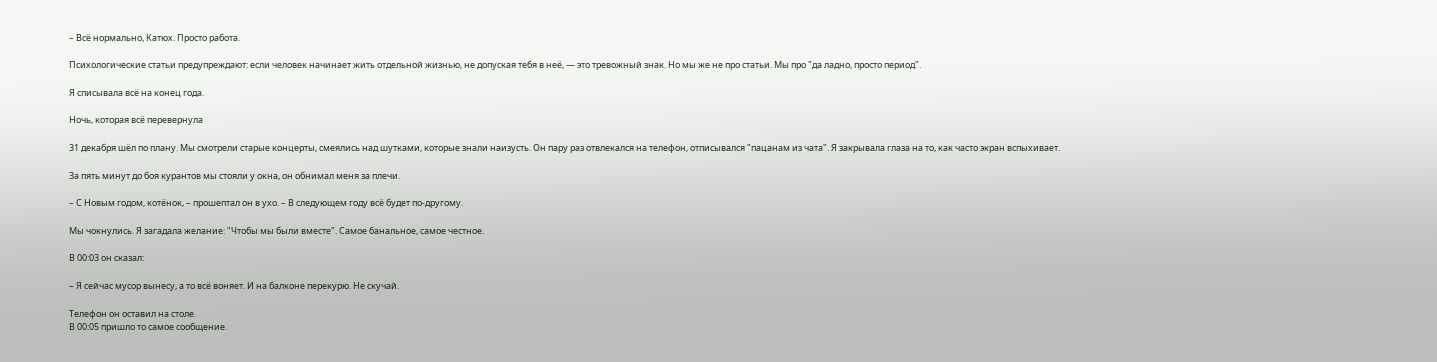– Всё нормально, Катюх. Просто работа.

Психологические статьи предупреждают: если человек начинает жить отдельной жизнью, не допуская тебя в неё, — это тревожный знак. Но мы же не про статьи. Мы про "да ладно, просто период".

Я списывала всё на конец года.

Ночь, которая всё перевернула

31 декабря шёл по плану. Мы смотрели старые концерты, смеялись над шутками, которые знали наизусть. Он пару раз отвлекался на телефон, отписывался "пацанам из чата". Я закрывала глаза на то, как часто экран вспыхивает.

За пять минут до боя курантов мы стояли у окна, он обнимал меня за плечи.

– С Новым годом, котёнок, – прошептал он в ухо. – В следующем году всё будет по-другому.

Мы чокнулись. Я загадала желание: "Чтобы мы были вместе". Самое банальное, самое честное.

В 00:03 он сказал:

– Я сейчас мусор вынесу, а то всё воняет. И на балконе перекурю. Не скучай.

Телефон он оставил на столе.
В 00:05 пришло то самое сообщение.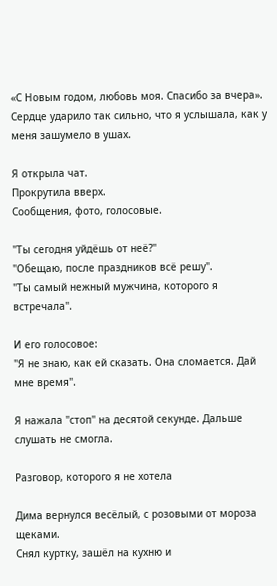«С Новым годом, любовь моя. Спасибо за вчера».
Сердце ударило так сильно, что я услышала, как у меня зашумело в ушах.

Я открыла чат.
Прокрутила вверх.
Сообщения, фото, голосовые.

"Ты сегодня уйдёшь от неё?"
"Обещаю, после праздников всё решу".
"Ты самый нежный мужчина, которого я встречала".

И его голосовое:
"Я не знаю, как ей сказать. Она сломается. Дай мне время".

Я нажала "стоп" на десятой секунде. Дальше слушать не смогла.

Разговор, которого я не хотела

Дима вернулся весёлый, с розовыми от мороза щеками.
Снял куртку, зашёл на кухню и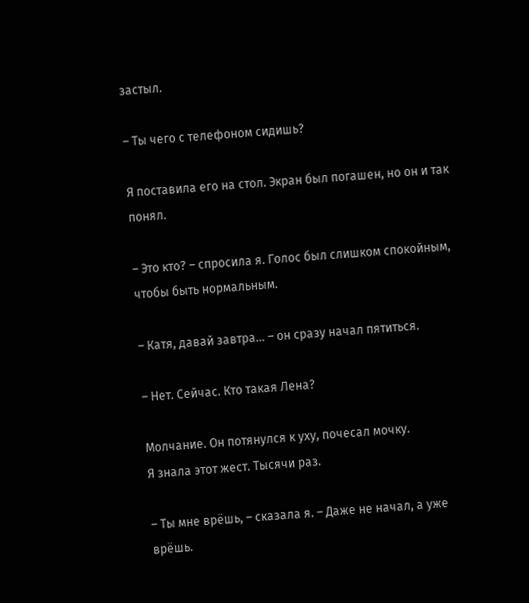застыл.

– Ты чего с телефоном сидишь?

Я поставила его на стол. Экран был погашен, но он и так понял.

– Это кто? – спросила я. Голос был слишком спокойным, чтобы быть нормальным.

– Катя, давай завтра... – он сразу начал пятиться.

– Нет. Сейчас. Кто такая Лена?

Молчание. Он потянулся к уху, почесал мочку.
Я знала этот жест. Тысячи раз.

– Ты мне врёшь, – сказала я. – Даже не начал, а уже врёшь.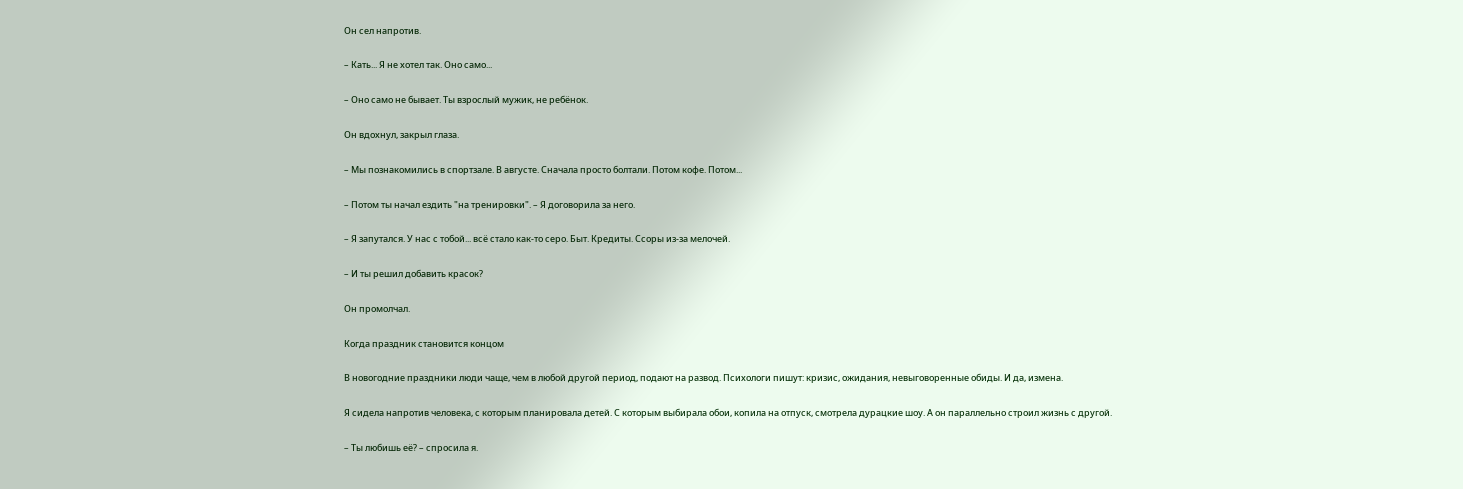Он сел напротив.

– Кать... Я не хотел так. Оно само...

– Оно само не бывает. Ты взрослый мужик, не ребёнок.

Он вдохнул, закрыл глаза.

– Мы познакомились в спортзале. В августе. Сначала просто болтали. Потом кофе. Потом...

– Потом ты начал ездить "на тренировки". – Я договорила за него.

– Я запутался. У нас с тобой... всё стало как-то серо. Быт. Кредиты. Ссоры из-за мелочей.

– И ты решил добавить красок?

Он промолчал.

Когда праздник становится концом

В новогодние праздники люди чаще, чем в любой другой период, подают на развод. Психологи пишут: кризис, ожидания, невыговоренные обиды. И да, измена.

Я сидела напротив человека, с которым планировала детей. С которым выбирала обои, копила на отпуск, смотрела дурацкие шоу. А он параллельно строил жизнь с другой.

– Ты любишь её? – спросила я.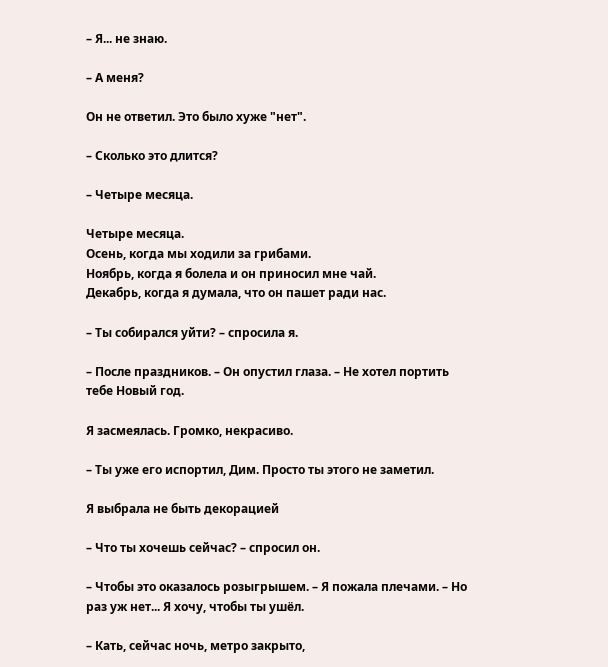– Я... не знаю.

– А меня?

Он не ответил. Это было хуже "нет".

– Сколько это длится?

– Четыре месяца.

Четыре месяца.
Осень, когда мы ходили за грибами.
Ноябрь, когда я болела и он приносил мне чай.
Декабрь, когда я думала, что он пашет ради нас.

– Ты собирался уйти? – спросила я.

– После праздников. – Он опустил глаза. – Не хотел портить тебе Новый год.

Я засмеялась. Громко, некрасиво.

– Ты уже его испортил, Дим. Просто ты этого не заметил.

Я выбрала не быть декорацией

– Что ты хочешь сейчас? – спросил он.

– Чтобы это оказалось розыгрышем. – Я пожала плечами. – Но раз уж нет... Я хочу, чтобы ты ушёл.

– Кать, сейчас ночь, метро закрыто,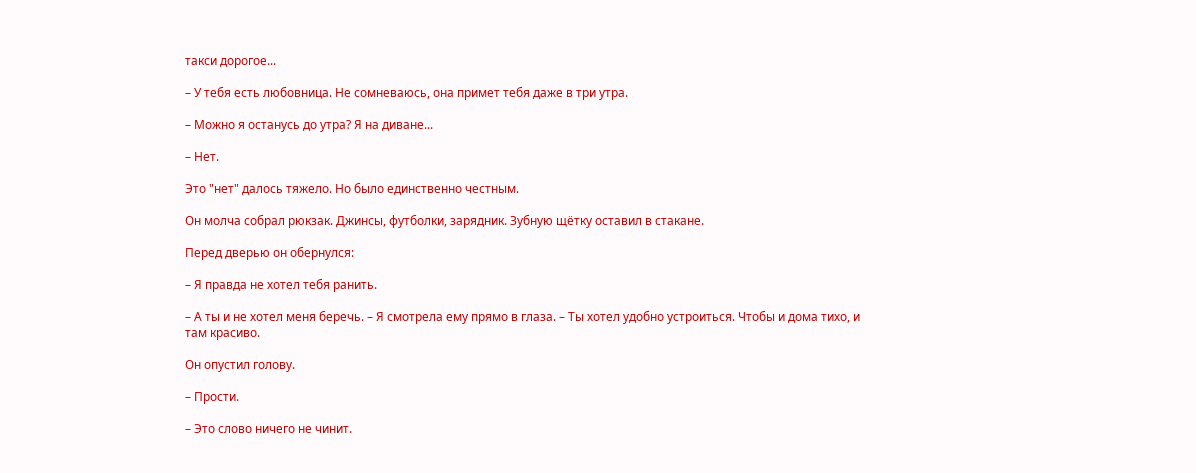такси дорогое...

– У тебя есть любовница. Не сомневаюсь, она примет тебя даже в три утра.

– Можно я останусь до утра? Я на диване...

– Нет.

Это "нет" далось тяжело. Но было единственно честным.

Он молча собрал рюкзак. Джинсы, футболки, зарядник. Зубную щётку оставил в стакане.

Перед дверью он обернулся:

– Я правда не хотел тебя ранить.

– А ты и не хотел меня беречь. – Я смотрела ему прямо в глаза. – Ты хотел удобно устроиться. Чтобы и дома тихо, и там красиво.

Он опустил голову.

– Прости.

– Это слово ничего не чинит.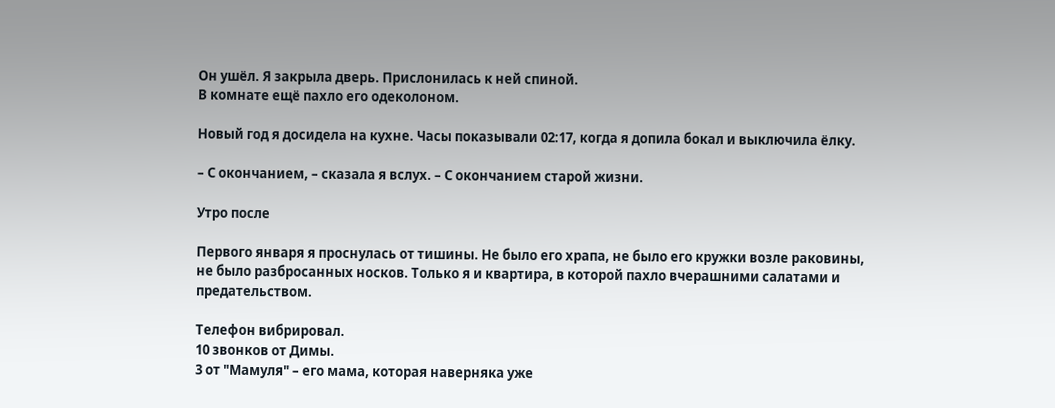Он ушёл. Я закрыла дверь. Прислонилась к ней спиной.
В комнате ещё пахло его одеколоном.

Новый год я досидела на кухне. Часы показывали 02:17, когда я допила бокал и выключила ёлку.

– С окончанием, – сказала я вслух. – С окончанием старой жизни.

Утро после

Первого января я проснулась от тишины. Не было его храпа, не было его кружки возле раковины, не было разбросанных носков. Только я и квартира, в которой пахло вчерашними салатами и предательством.

Телефон вибрировал.
10 звонков от Димы.
3 от "Мамуля" – его мама, которая наверняка уже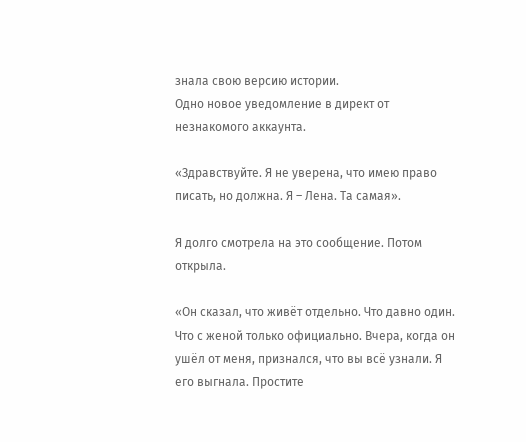знала свою версию истории.
Одно новое уведомление в директ от незнакомого аккаунта.

«Здравствуйте. Я не уверена, что имею право писать, но должна. Я – Лена. Та самая».

Я долго смотрела на это сообщение. Потом открыла.

«Он сказал, что живёт отдельно. Что давно один. Что с женой только официально. Вчера, когда он ушёл от меня, признался, что вы всё узнали. Я его выгнала. Простите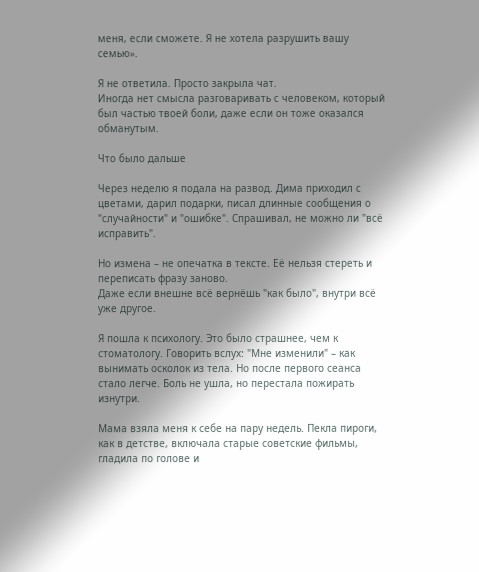меня, если сможете. Я не хотела разрушить вашу семью».

Я не ответила. Просто закрыла чат.
Иногда нет смысла разговаривать с человеком, который был частью твоей боли, даже если он тоже оказался обманутым.

Что было дальше

Через неделю я подала на развод. Дима приходил с цветами, дарил подарки, писал длинные сообщения о "случайности" и "ошибке". Спрашивал, не можно ли "всё исправить".

Но измена – не опечатка в тексте. Её нельзя стереть и переписать фразу заново.
Даже если внешне всё вернёшь "как было", внутри всё уже другое.

Я пошла к психологу. Это было страшнее, чем к стоматологу. Говорить вслух: "Мне изменили" – как вынимать осколок из тела. Но после первого сеанса стало легче. Боль не ушла, но перестала пожирать изнутри.

Мама взяла меня к себе на пару недель. Пекла пироги, как в детстве, включала старые советские фильмы, гладила по голове и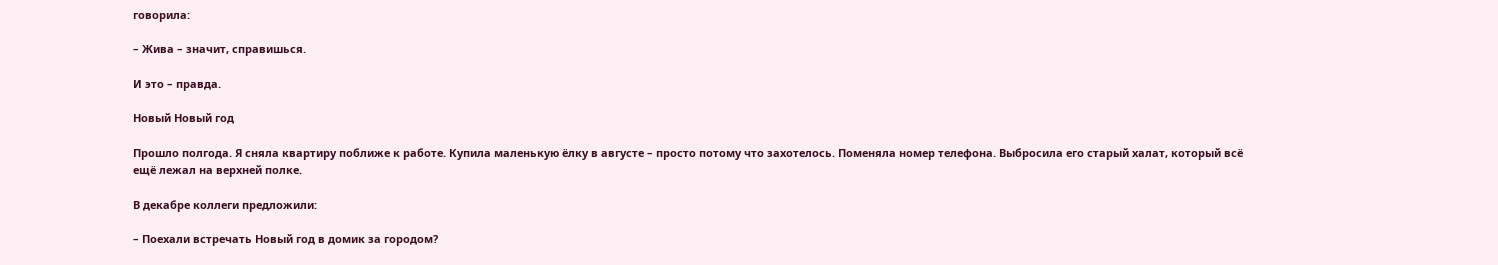говорила:

– Жива – значит, справишься.

И это – правда.

Новый Новый год

Прошло полгода. Я сняла квартиру поближе к работе. Купила маленькую ёлку в августе – просто потому что захотелось. Поменяла номер телефона. Выбросила его старый халат, который всё ещё лежал на верхней полке.

В декабре коллеги предложили:

– Поехали встречать Новый год в домик за городом?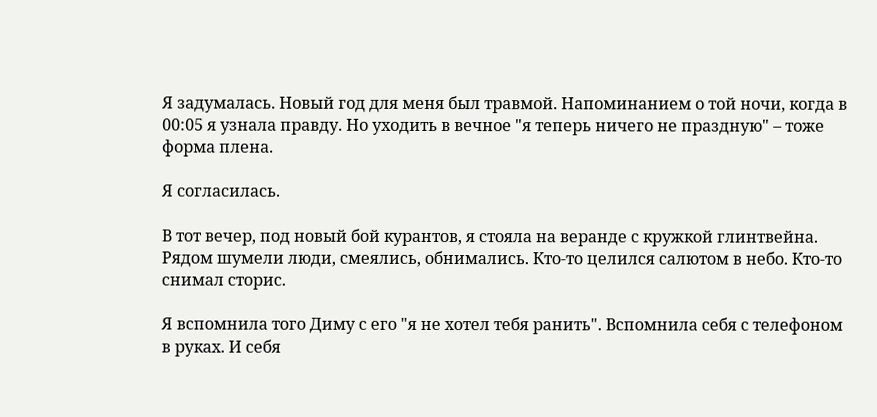Я задумалась. Новый год для меня был травмой. Напоминанием о той ночи, когда в 00:05 я узнала правду. Но уходить в вечное "я теперь ничего не праздную" – тоже форма плена.

Я согласилась.

В тот вечер, под новый бой курантов, я стояла на веранде с кружкой глинтвейна. Рядом шумели люди, смеялись, обнимались. Кто-то целился салютом в небо. Кто-то снимал сторис.

Я вспомнила того Диму с его "я не хотел тебя ранить". Вспомнила себя с телефоном в руках. И себя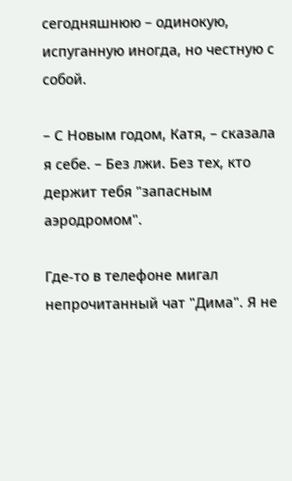сегодняшнюю – одинокую, испуганную иногда, но честную с собой.

– С Новым годом, Катя, – сказала я себе. – Без лжи. Без тех, кто держит тебя "запасным аэродромом".

Где-то в телефоне мигал непрочитанный чат "Дима". Я не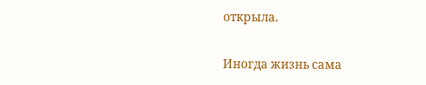открыла.

Иногда жизнь сама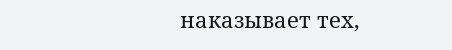наказывает тех,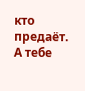кто предаёт.
А тебе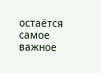остаётся самое важное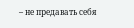– не предавать себя